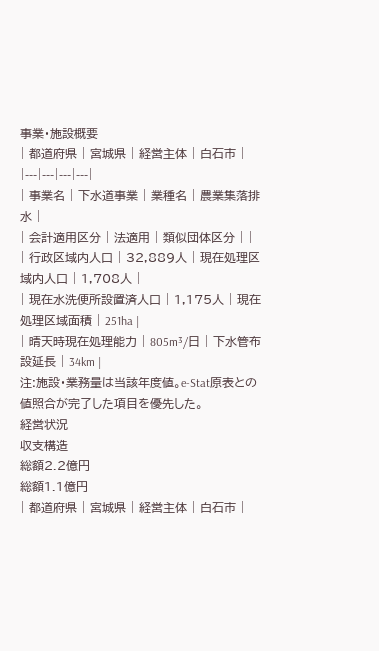事業・施設概要
| 都道府県 | 宮城県 | 経営主体 | 白石市 |
|---|---|---|---|
| 事業名 | 下水道事業 | 業種名 | 農業集落排水 |
| 会計適用区分 | 法適用 | 類似団体区分 | |
| 行政区域内人口 | 32,889人 | 現在処理区域内人口 | 1,708人 |
| 現在水洗便所設置済人口 | 1,175人 | 現在処理区域面積 | 251ha |
| 晴天時現在処理能力 | 805m³/日 | 下水管布設延長 | 34km |
注:施設・業務量は当該年度値。e-Stat原表との値照合が完了した項目を優先した。
経営状況
収支構造
総額2.2億円
総額1.1億円
| 都道府県 | 宮城県 | 経営主体 | 白石市 |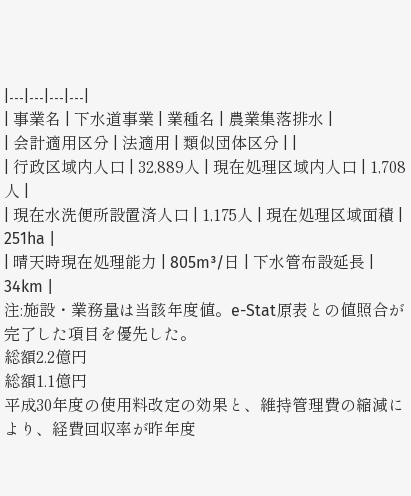|---|---|---|---|
| 事業名 | 下水道事業 | 業種名 | 農業集落排水 |
| 会計適用区分 | 法適用 | 類似団体区分 | |
| 行政区域内人口 | 32,889人 | 現在処理区域内人口 | 1,708人 |
| 現在水洗便所設置済人口 | 1,175人 | 現在処理区域面積 | 251ha |
| 晴天時現在処理能力 | 805m³/日 | 下水管布設延長 | 34km |
注:施設・業務量は当該年度値。e-Stat原表との値照合が完了した項目を優先した。
総額2.2億円
総額1.1億円
平成30年度の使用料改定の効果と、維持管理費の縮減により、経費回収率が昨年度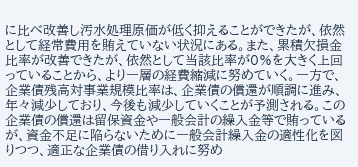に比べ改善し汚水処理原価が低く抑えることができたが、依然として経常費用を賄えていない状況にある。また、累積欠損金比率が改善できたが、依然として当該比率が0%を大きく上回っていることから、より一層の経費縮減に努めていく。一方で、企業債残高対事業規模比率は、企業債の償還が順調に進み、年々減少しており、今後も減少していくことが予測される。この企業債の償還は留保資金や一般会計の繰入金等で賄っているが、資金不足に陥らないために一般会計繰入金の適性化を図りつつ、適正な企業債の借り入れに努め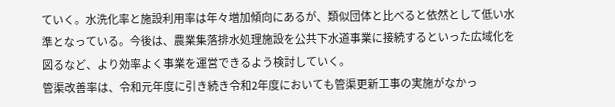ていく。水洗化率と施設利用率は年々増加傾向にあるが、類似団体と比べると依然として低い水準となっている。今後は、農業集落排水処理施設を公共下水道事業に接続するといった広域化を図るなど、より効率よく事業を運営できるよう検討していく。
管渠改善率は、令和元年度に引き続き令和2年度においても管渠更新工事の実施がなかっ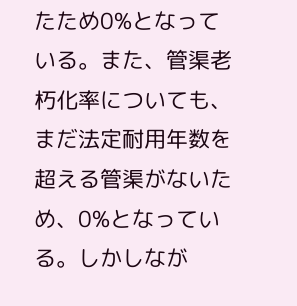たため0%となっている。また、管渠老朽化率についても、まだ法定耐用年数を超える管渠がないため、0%となっている。しかしなが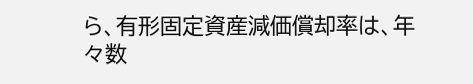ら、有形固定資産減価償却率は、年々数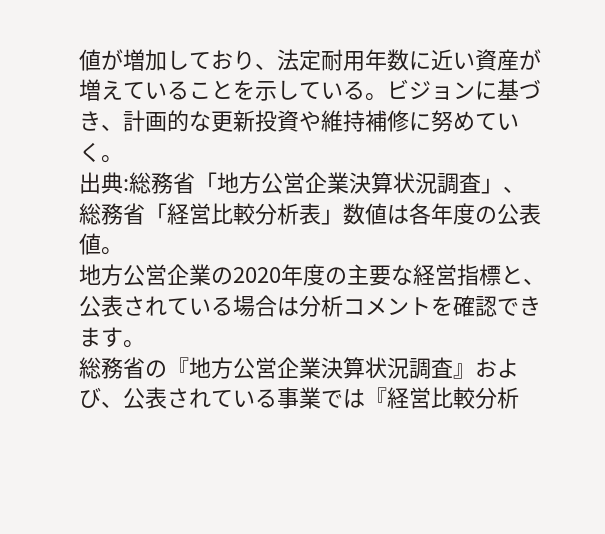値が増加しており、法定耐用年数に近い資産が増えていることを示している。ビジョンに基づき、計画的な更新投資や維持補修に努めていく。
出典:総務省「地方公営企業決算状況調査」、総務省「経営比較分析表」数値は各年度の公表値。
地方公営企業の2020年度の主要な経営指標と、公表されている場合は分析コメントを確認できます。
総務省の『地方公営企業決算状況調査』および、公表されている事業では『経営比較分析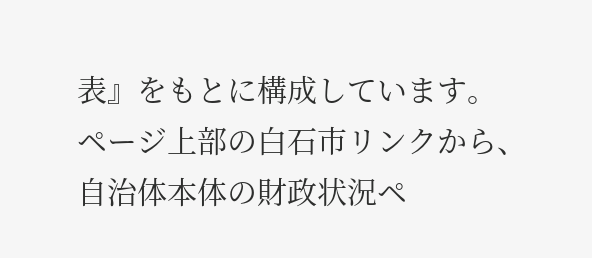表』をもとに構成しています。
ページ上部の白石市リンクから、自治体本体の財政状況ペ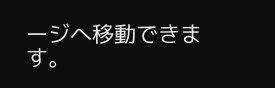ージへ移動できます。